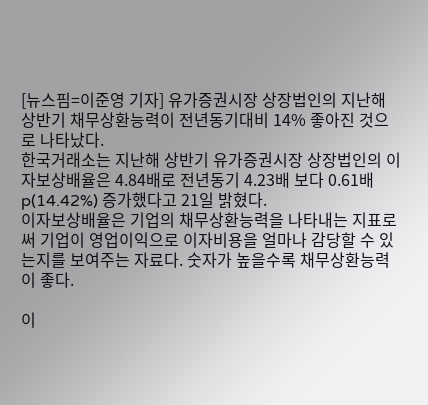[뉴스핌=이준영 기자] 유가증권시장 상장법인의 지난해 상반기 채무상환능력이 전년동기대비 14% 좋아진 것으로 나타났다.
한국거래소는 지난해 상반기 유가증권시장 상장법인의 이자보상배율은 4.84배로 전년동기 4.23배 보다 0.61배p(14.42%) 증가했다고 21일 밝혔다.
이자보상배율은 기업의 채무상환능력을 나타내는 지표로써 기업이 영업이익으로 이자비용을 얼마나 감당할 수 있는지를 보여주는 자료다. 숫자가 높을수록 채무상환능력이 좋다.

이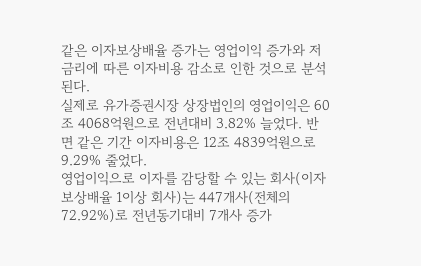같은 이자보상배율 증가는 영업이익 증가와 저금리에 따른 이자비용 감소로 인한 것으로 분석된다.
실제로 유가증권시장 상장법인의 영업이익은 60조 4068억원으로 전년대비 3.82% 늘었다. 반면 같은 기간 이자비용은 12조 4839억원으로 9.29% 줄었다.
영업이익으로 이자를 감당할 수 있는 회사(이자보상배율 1이상 회사)는 447개사(전체의 72.92%)로 전년동기대비 7개사 증가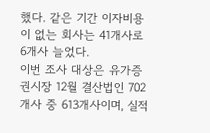했다. 같은 기간 이자비용이 없는 회사는 41개사로 6개사 늘었다.
이번 조사 대상은 유가증권시장 12월 결산법인 702개사 중 613개사이며, 실적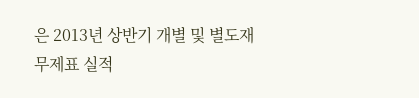은 2013년 상반기 개별 및 별도재무제표 실적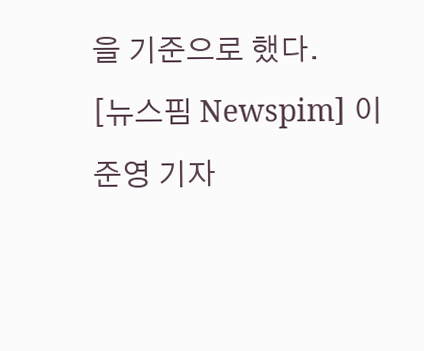을 기준으로 했다.
[뉴스핌 Newspim] 이준영 기자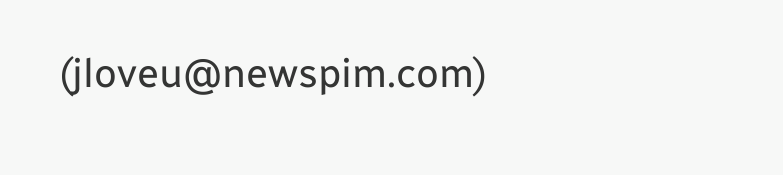(jloveu@newspim.com)